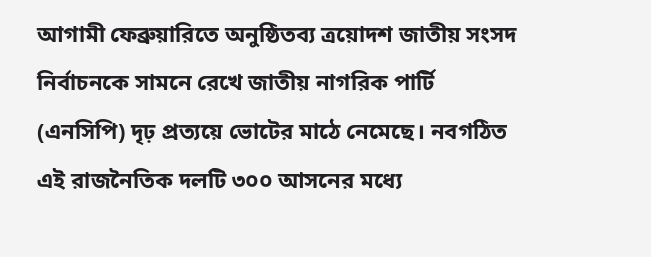আগামী ফেব্রুয়ারিতে অনুষ্ঠিতব্য ত্রয়োদশ জাতীয় সংসদ নির্বাচনকে সামনে রেখে জাতীয় নাগরিক পার্টি (এনসিপি) দৃঢ় প্রত্যয়ে ভোটের মাঠে নেমেছে। নবগঠিত এই রাজনৈতিক দলটি ৩০০ আসনের মধ্যে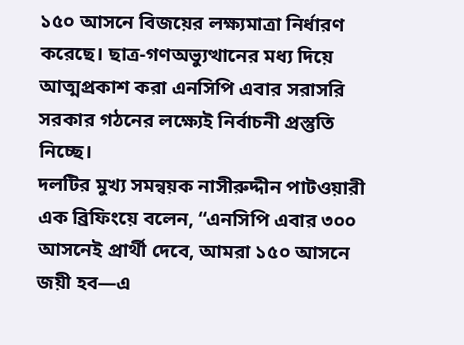১৫০ আসনে বিজয়ের লক্ষ্যমাত্রা নির্ধারণ করেছে। ছাত্র-গণঅভ্যুত্থানের মধ্য দিয়ে আত্মপ্রকাশ করা এনসিপি এবার সরাসরি সরকার গঠনের লক্ষ্যেই নির্বাচনী প্রস্তুতি নিচ্ছে।
দলটির মুখ্য সমন্বয়ক নাসীরুদ্দীন পাটওয়ারী এক ব্রিফিংয়ে বলেন, “এনসিপি এবার ৩০০ আসনেই প্রার্থী দেবে, আমরা ১৫০ আসনে জয়ী হব—এ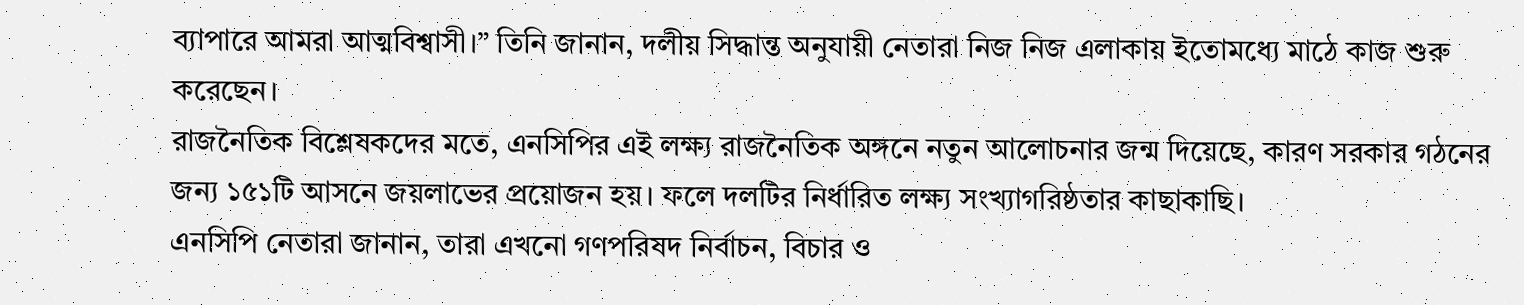ব্যাপারে আমরা আত্মবিশ্বাসী।” তিনি জানান, দলীয় সিদ্ধান্ত অনুযায়ী নেতারা নিজ নিজ এলাকায় ইতোমধ্যে মাঠে কাজ শুরু করেছেন।
রাজনৈতিক বিশ্লেষকদের মতে, এনসিপির এই লক্ষ্য রাজনৈতিক অঙ্গনে নতুন আলোচনার জন্ম দিয়েছে, কারণ সরকার গঠনের জন্য ১৫১টি আসনে জয়লাভের প্রয়োজন হয়। ফলে দলটির নির্ধারিত লক্ষ্য সংখ্যাগরিষ্ঠতার কাছাকাছি।
এনসিপি নেতারা জানান, তারা এখনো গণপরিষদ নির্বাচন, বিচার ও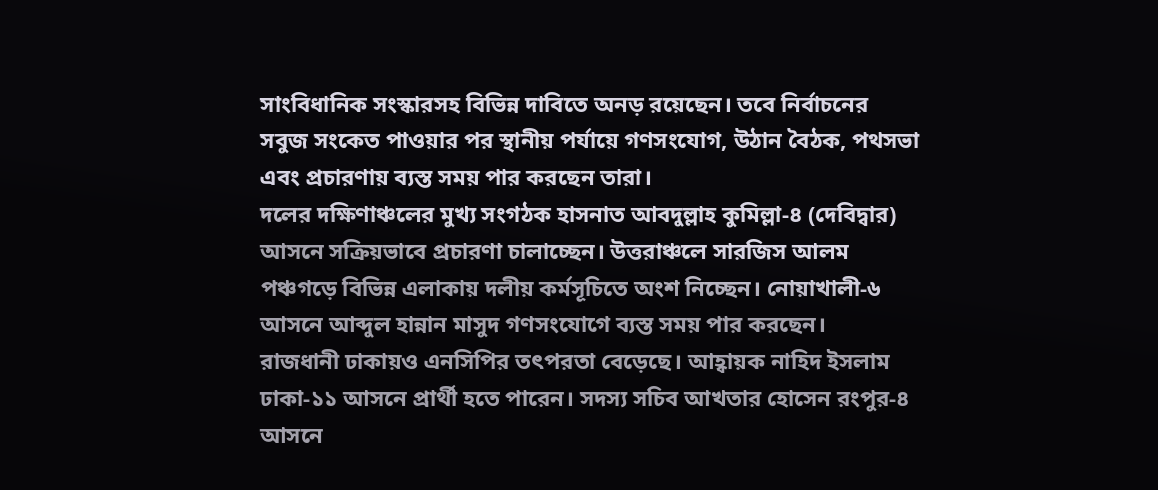সাংবিধানিক সংস্কারসহ বিভিন্ন দাবিতে অনড় রয়েছেন। তবে নির্বাচনের সবুজ সংকেত পাওয়ার পর স্থানীয় পর্যায়ে গণসংযোগ, উঠান বৈঠক, পথসভা এবং প্রচারণায় ব্যস্ত সময় পার করছেন তারা।
দলের দক্ষিণাঞ্চলের মুখ্য সংগঠক হাসনাত আবদুল্লাহ কুমিল্লা-৪ (দেবিদ্বার) আসনে সক্রিয়ভাবে প্রচারণা চালাচ্ছেন। উত্তরাঞ্চলে সারজিস আলম পঞ্চগড়ে বিভিন্ন এলাকায় দলীয় কর্মসূচিতে অংশ নিচ্ছেন। নোয়াখালী-৬ আসনে আব্দুল হান্নান মাসুদ গণসংযোগে ব্যস্ত সময় পার করছেন।
রাজধানী ঢাকায়ও এনসিপির তৎপরতা বেড়েছে। আহ্বায়ক নাহিদ ইসলাম ঢাকা-১১ আসনে প্রার্থী হতে পারেন। সদস্য সচিব আখতার হোসেন রংপুর-৪ আসনে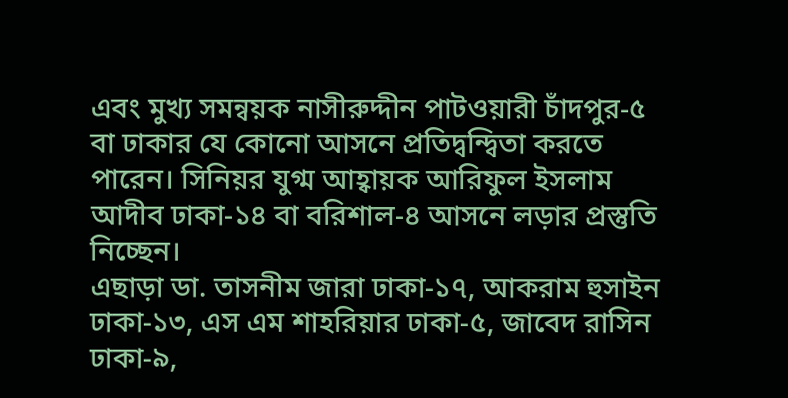এবং মুখ্য সমন্বয়ক নাসীরুদ্দীন পাটওয়ারী চাঁদপুর-৫ বা ঢাকার যে কোনো আসনে প্রতিদ্বন্দ্বিতা করতে পারেন। সিনিয়র যুগ্ম আহ্বায়ক আরিফুল ইসলাম আদীব ঢাকা-১৪ বা বরিশাল-৪ আসনে লড়ার প্রস্তুতি নিচ্ছেন।
এছাড়া ডা. তাসনীম জারা ঢাকা-১৭, আকরাম হুসাইন ঢাকা-১৩, এস এম শাহরিয়ার ঢাকা-৫, জাবেদ রাসিন ঢাকা-৯,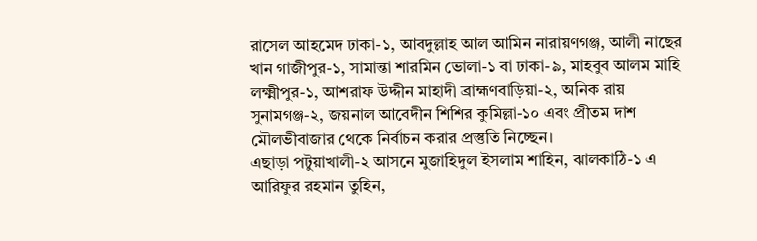রাসেল আহমেদ ঢাকা-১, আবদুল্লাহ আল আমিন নারায়ণগঞ্জ, আলী নাছের খান গাজীপুর-১, সামান্তা শারমিন ভোলা-১ বা ঢাকা-৯, মাহবুব আলম মাহি লক্ষ্মীপুর-১, আশরাফ উদ্দীন মাহাদী ব্রাহ্মণবাড়িয়া-২, অনিক রায় সুনামগঞ্জ-২, জয়নাল আবেদীন শিশির কুমিল্লা-১০ এবং প্রীতম দাশ মৌলভীবাজার থেকে নির্বাচন করার প্রস্তুতি নিচ্ছেন।
এছাড়া পটুয়াখালী-২ আসনে মুজাহিদুল ইসলাম শাহিন, ঝালকাঠি-১ এ আরিফুর রহমান তুহিন,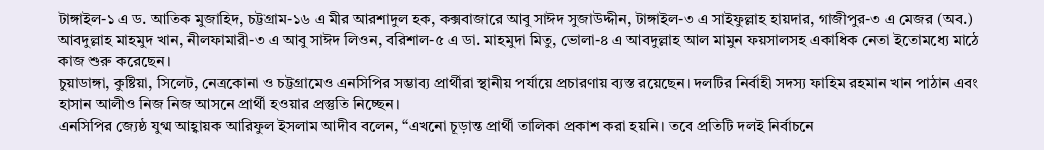টাঙ্গাইল-১ এ ড. আতিক মুজাহিদ, চট্টগ্রাম-১৬ এ মীর আরশাদুল হক, কক্সবাজারে আবু সাঈদ সুজাউদ্দীন, টাঙ্গাইল-৩ এ সাইফুল্লাহ হায়দার, গাজীপুর-৩ এ মেজর (অব.) আবদুল্লাহ মাহমুদ খান, নীলফামারী-৩ এ আবু সাঈদ লিওন, বরিশাল-৫ এ ডা. মাহমুদা মিতু, ভোলা-৪ এ আবদুল্লাহ আল মামুন ফয়সালসহ একাধিক নেতা ইতোমধ্যে মাঠে কাজ শুরু করেছেন।
চুয়াডাঙ্গা, কুষ্টিয়া, সিলেট, নেত্রকোনা ও চট্টগ্রামেও এনসিপির সম্ভাব্য প্রার্থীরা স্থানীয় পর্যায়ে প্রচারণায় ব্যস্ত রয়েছেন। দলটির নির্বাহী সদস্য ফাহিম রহমান খান পাঠান এবং হাসান আলীও নিজ নিজ আসনে প্রার্থী হওয়ার প্রস্তুতি নিচ্ছেন।
এনসিপির জ্যেষ্ঠ যুগ্ম আহ্বায়ক আরিফুল ইসলাম আদীব বলেন, “এখনো চূড়ান্ত প্রার্থী তালিকা প্রকাশ করা হয়নি। তবে প্রতিটি দলই নির্বাচনে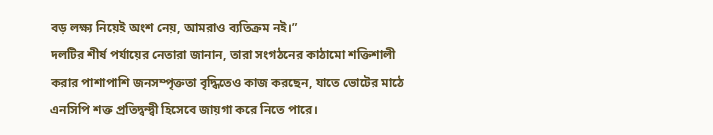বড় লক্ষ্য নিয়েই অংশ নেয়, আমরাও ব্যতিক্রম নই।”
দলটির শীর্ষ পর্যায়ের নেতারা জানান, তারা সংগঠনের কাঠামো শক্তিশালী করার পাশাপাশি জনসম্পৃক্ততা বৃদ্ধিতেও কাজ করছেন, যাতে ভোটের মাঠে এনসিপি শক্ত প্রতিদ্বন্দ্বী হিসেবে জায়গা করে নিতে পারে।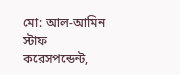মো: আল-আমিন
স্টাফ করেসপন্ডেন্ট,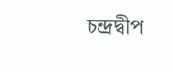চন্দ্রদ্বীপ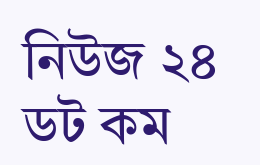নিউজ ২৪ ডট কম